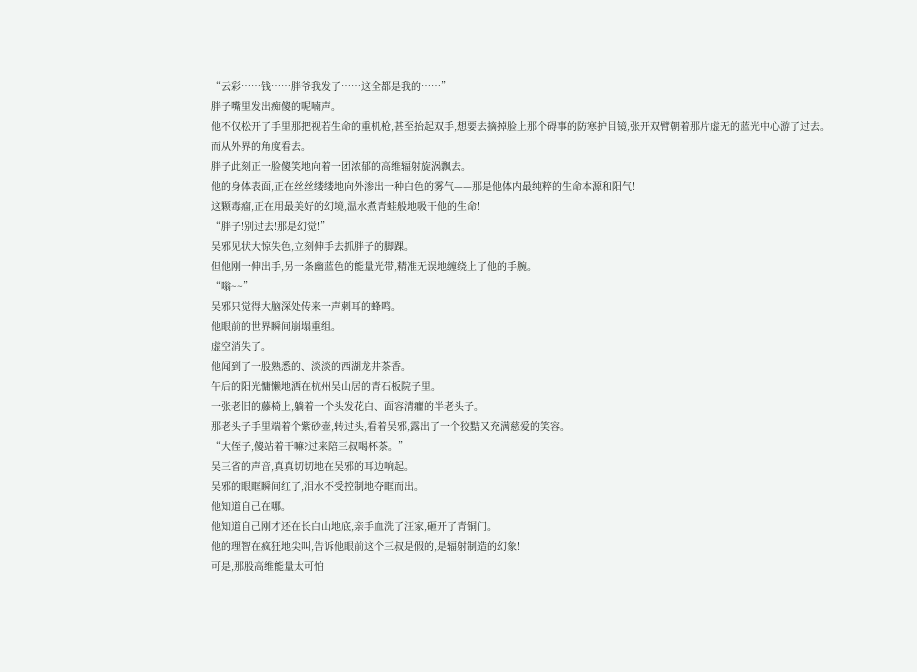“云彩……钱……胖爷我发了……这全都是我的……”
胖子嘴里发出痴傻的呢喃声。
他不仅松开了手里那把视若生命的重机枪,甚至抬起双手,想要去摘掉脸上那个碍事的防寒护目镜,张开双臂朝着那片虚无的蓝光中心游了过去。
而从外界的角度看去。
胖子此刻正一脸傻笑地向着一团浓郁的高维辐射旋涡飘去。
他的身体表面,正在丝丝缕缕地向外渗出一种白色的雾气——那是他体内最纯粹的生命本源和阳气!
这颗毒瘤,正在用最美好的幻境,温水煮青蛙般地吸干他的生命!
“胖子!别过去!那是幻觉!”
吴邪见状大惊失色,立刻伸手去抓胖子的脚踝。
但他刚一伸出手,另一条幽蓝色的能量光带,精准无误地缠绕上了他的手腕。
“嗡~~”
吴邪只觉得大脑深处传来一声刺耳的蜂鸣。
他眼前的世界瞬间崩塌重组。
虚空消失了。
他闻到了一股熟悉的、淡淡的西湖龙井茶香。
午后的阳光慵懒地洒在杭州吴山居的青石板院子里。
一张老旧的藤椅上,躺着一个头发花白、面容清癯的半老头子。
那老头子手里端着个紫砂壶,转过头,看着吴邪,露出了一个狡黠又充满慈爱的笑容。
“大侄子,傻站着干嘛?过来陪三叔喝杯茶。”
吴三省的声音,真真切切地在吴邪的耳边响起。
吴邪的眼眶瞬间红了,泪水不受控制地夺眶而出。
他知道自己在哪。
他知道自己刚才还在长白山地底,亲手血洗了汪家,砸开了青铜门。
他的理智在疯狂地尖叫,告诉他眼前这个三叔是假的,是辐射制造的幻象!
可是,那股高维能量太可怕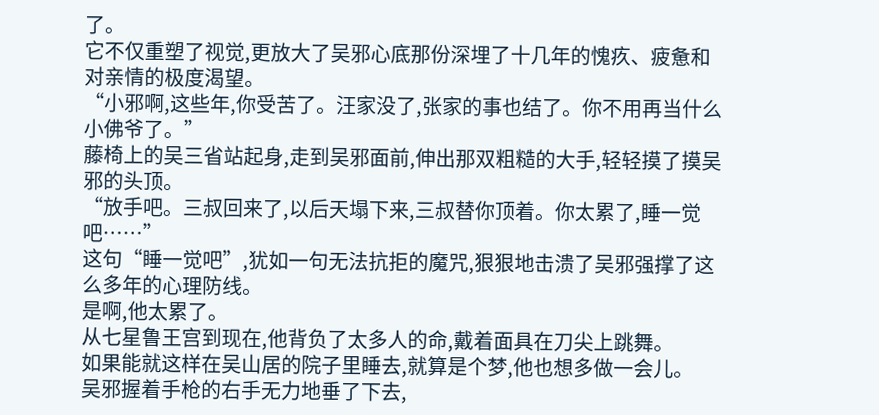了。
它不仅重塑了视觉,更放大了吴邪心底那份深埋了十几年的愧疚、疲惫和对亲情的极度渴望。
“小邪啊,这些年,你受苦了。汪家没了,张家的事也结了。你不用再当什么小佛爷了。”
藤椅上的吴三省站起身,走到吴邪面前,伸出那双粗糙的大手,轻轻摸了摸吴邪的头顶。
“放手吧。三叔回来了,以后天塌下来,三叔替你顶着。你太累了,睡一觉吧……”
这句“睡一觉吧”,犹如一句无法抗拒的魔咒,狠狠地击溃了吴邪强撑了这么多年的心理防线。
是啊,他太累了。
从七星鲁王宫到现在,他背负了太多人的命,戴着面具在刀尖上跳舞。
如果能就这样在吴山居的院子里睡去,就算是个梦,他也想多做一会儿。
吴邪握着手枪的右手无力地垂了下去,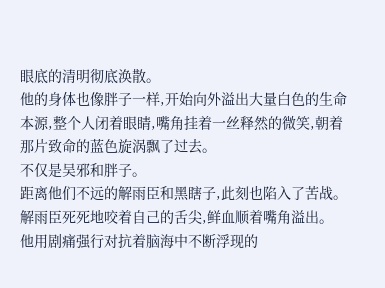眼底的清明彻底涣散。
他的身体也像胖子一样,开始向外溢出大量白色的生命本源,整个人闭着眼睛,嘴角挂着一丝释然的微笑,朝着那片致命的蓝色旋涡飘了过去。
不仅是吴邪和胖子。
距离他们不远的解雨臣和黑瞎子,此刻也陷入了苦战。
解雨臣死死地咬着自己的舌尖,鲜血顺着嘴角溢出。
他用剧痛强行对抗着脑海中不断浮现的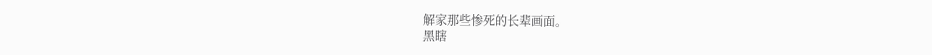解家那些惨死的长辈画面。
黑瞎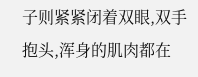子则紧紧闭着双眼,双手抱头,浑身的肌肉都在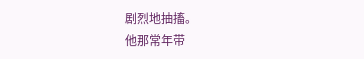剧烈地抽搐。
他那常年带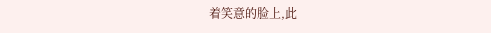着笑意的脸上,此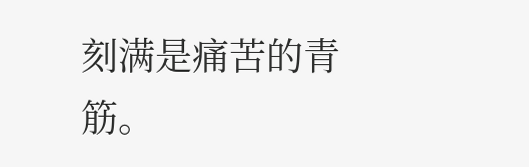刻满是痛苦的青筋。